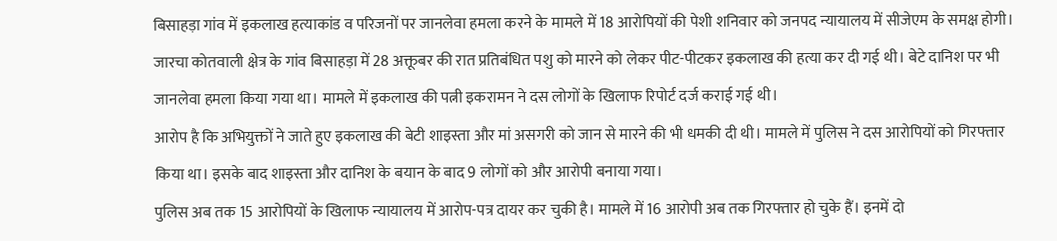बिसाहड़ा गांव में इकलाख हत्याकांड व परिजनों पर जानलेवा हमला करने के मामले में 18 आरोपियों की पेशी शनिवार को जनपद न्यायालय में सीजेएम के समक्ष होगी।
जारचा कोतवाली क्षेत्र के गांव बिसाहड़ा में 28 अक्तूबर की रात प्रतिबंधित पशु को मारने को लेकर पीट-पीटकर इकलाख की हत्या कर दी गई थी। बेटे दानिश पर भी जानलेवा हमला किया गया था। मामले में इकलाख की पत्नी इकरामन ने दस लोगों के खिलाफ रिपोर्ट दर्ज कराई गई थी।
आरोप है कि अभियुक्तों ने जाते हुए इकलाख की बेटी शाइस्ता और मां असगरी को जान से मारने की भी धमकी दी थी। मामले में पुलिस ने दस आरोपियों को गिरफ्तार किया था। इसके बाद शाइस्ता और दानिश के बयान के बाद 9 लोगों को और आरोपी बनाया गया।
पुलिस अब तक 15 आरोपियों के खिलाफ न्यायालय में आरोप-पत्र दायर कर चुकी है। मामले में 16 आरोपी अब तक गिरफ्तार हो चुके हैं। इनमें दो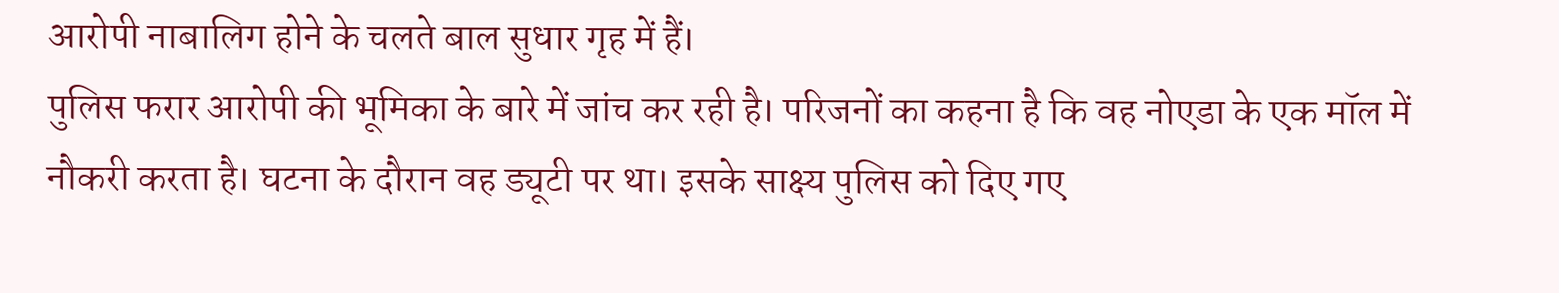आरोपी नाबालिग होने के चलते बाल सुधार गृह में हैं।
पुलिस फरार आरोपी की भूमिका के बारे में जांच कर रही है। परिजनों का कहना है कि वह नोएडा के एक मॉल में नौकरी करता है। घटना के दौरान वह ड्यूटी पर था। इसके साक्ष्य पुलिस को दिए गए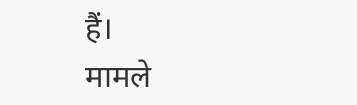हैं।
मामले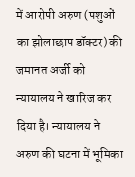में आरोपी अरुण (पशुओं का झोलाछाप डॉक्टर) की जमानत अर्जी को न्यायालय ने खारिज कर दिया है। न्यायालय ने अरुण की घटना में भूमिका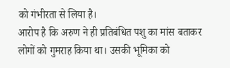को गंभीरता से लिया है।
आरोप है कि अरुण ने ही प्रतिबंधित पशु का मांस बताकर लोगों को गुमराह किया था। उसकी भूमिका को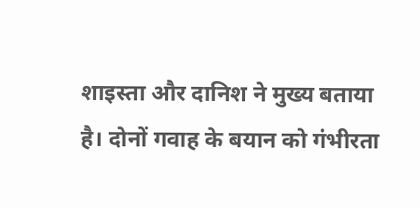शाइस्ता और दानिश ने मुख्य बताया है। दोनों गवाह के बयान को गंभीरता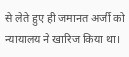से लेते हुए ही जमानत अर्जी को न्यायालय ने खारिज किया था।